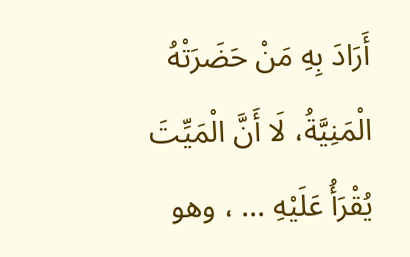أَرَادَ بِهِ مَنْ حَضَرَتْهُ الْمَنِيَّةُ، لَا أَنَّ الْمَيِّتَ يُقْرَأُ عَلَيْهِ ... ، وهو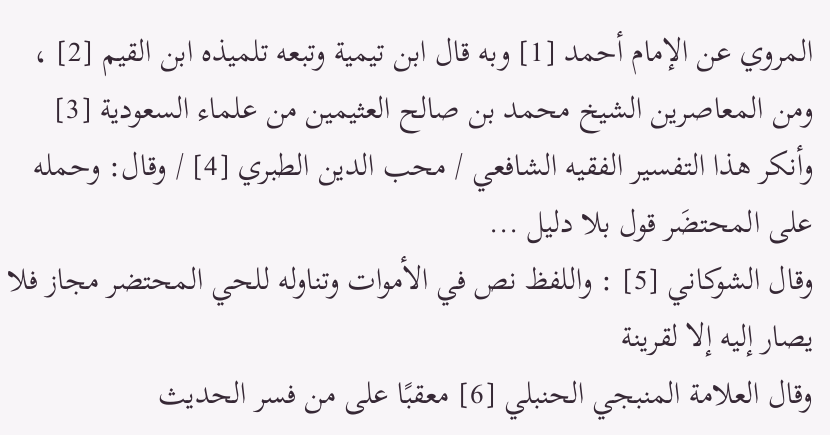المروي عن الإمام أحمد [1] وبه قال ابن تيمية وتبعه تلميذه ابن القيم [2] ، ومن المعاصرين الشيخ محمد بن صالح العثيمين من علماء السعودية [3]
وأنكر هذا التفسير الفقيه الشافعي / محب الدين الطبري [4] / وقال: وحمله على المحتضَر قول بلا دليل ...
وقال الشوكاني [5] : واللفظ نص في الأموات وتناوله للحي المحتضر مجاز فلا يصار إليه إلا لقرينة
وقال العلامة المنبجي الحنبلي [6] معقبًا على من فسر الحديث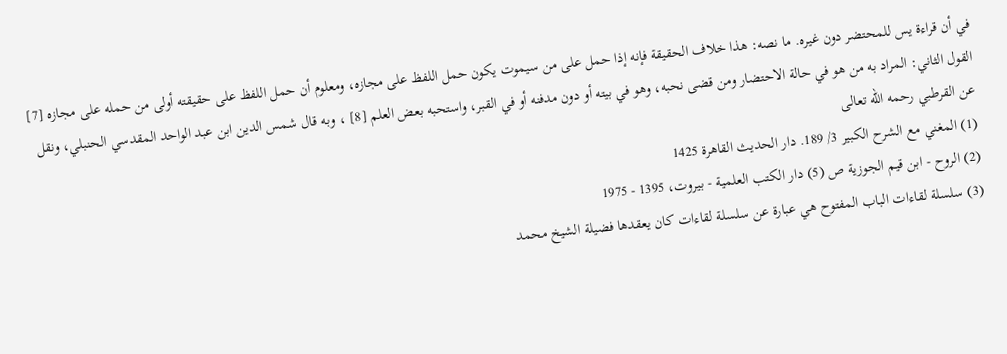في أن قراءة يس للمحتضر دون غيره. ما نصه: هذا خلاف الحقيقة فإنه إذا حمل على من سيموت يكون حمل اللفظ على مجازه، ومعلوم أن حمل اللفظ على حقيقته أولى من حمله على مجازه [7]
القول الثاني: المراد به من هو في حالة الاحتضار ومن قضى نحبه، وهو في بيته أو دون مدفنه أو في القبر، واستحبه بعض العلم [8] ، وبه قال شمس الدين ابن عبد الواحد المقدسي الحنبلي، ونقل عن القرطبي رحمه الله تعالى
(1) المغني مع الشرح الكبير 3/ 189. دار الحديث القاهرة 1425
(2) الروح - ابن قيم الجوزية ص (5) دار الكتب العلمية - بيروت، 1395 - 1975
(3) سلسلة لقاءات الباب المفتوح هي عبارة عن سلسلة لقاءات كان يعقدها فضيلة الشيخ محمد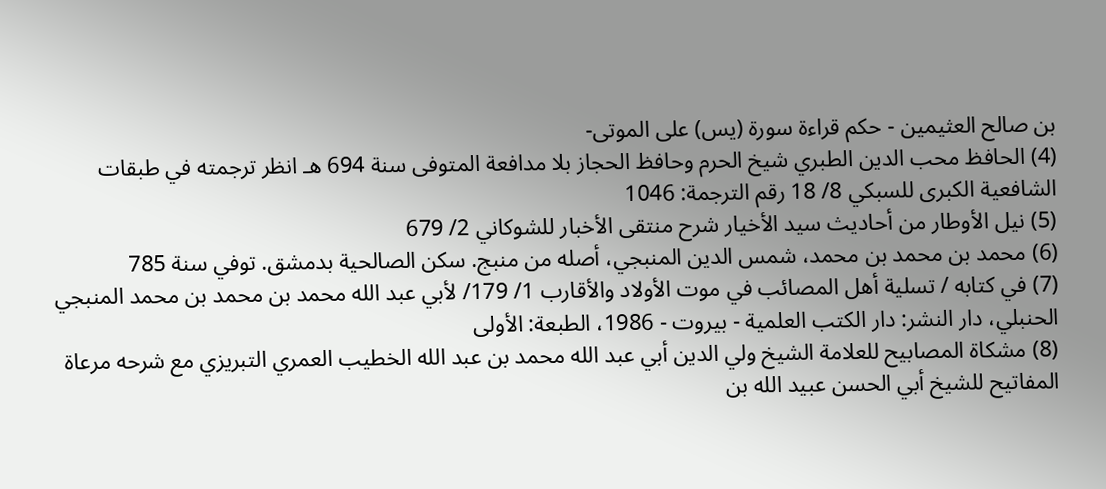بن صالح العثيمين - حكم قراءة سورة (يس) على الموتى-
(4) الحافظ محب الدين الطبري شيخ الحرم وحافظ الحجاز بلا مدافعة المتوفى سنة 694 هـ انظر ترجمته في طبقات الشافعية الكبرى للسبكي 8/ 18 رقم الترجمة: 1046
(5) نيل الأوطار من أحاديث سيد الأخيار شرح منتقى الأخبار للشوكاني 2/ 679
(6) محمد بن محمد بن محمد، شمس الدين المنبجي، أصله من منبج. سكن الصالحية بدمشق. توفي سنة 785
(7) في كتابه / تسلية أهل المصائب في موت الأولاد والأقارب 1/ 179/ لأبي عبد الله محمد بن محمد بن محمد المنبجي الحنبلي، دار النشر: دار الكتب العلمية - بيروت - 1986، الطبعة: الأولى
(8) مشكاة المصابيح للعلامة الشيخ ولي الدين أبي عبد الله محمد بن عبد الله الخطيب العمري التبريزي مع شرحه مرعاة المفاتيح للشيخ أبي الحسن عبيد الله بن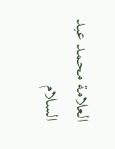العلامة محمد عبد السلام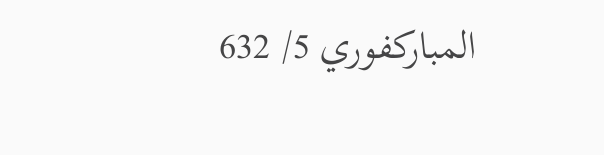المباركفوري 5/ 632